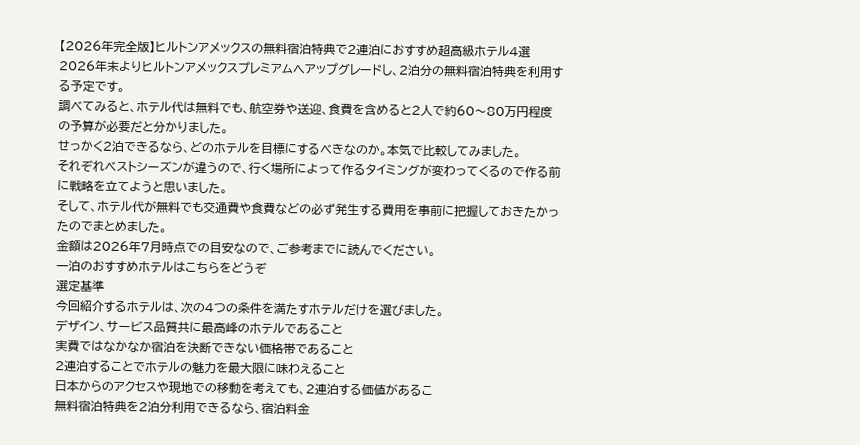【2026年完全版】ヒルトンアメックスの無料宿泊特典で2連泊におすすめ超高級ホテル4選
2026年末よりヒルトンアメックスプレミアムへアップグレードし、2泊分の無料宿泊特典を利用する予定です。
調べてみると、ホテル代は無料でも、航空券や送迎、食費を含めると2人で約60〜80万円程度の予算が必要だと分かりました。
せっかく2泊できるなら、どのホテルを目標にするべきなのか。本気で比較してみました。
それぞれベストシーズンが違うので、行く場所によって作るタイミングが変わってくるので作る前に戦略を立てようと思いました。
そして、ホテル代が無料でも交通費や食費などの必ず発生する費用を事前に把握しておきたかったのでまとめました。
金額は2026年7月時点での目安なので、ご参考までに読んでください。
一泊のおすすめホテルはこちらをどうぞ
選定基準
今回紹介するホテルは、次の4つの条件を満たすホテルだけを選びました。
デザイン、サービス品質共に最高峰のホテルであること
実費ではなかなか宿泊を決断できない価格帯であること
2連泊することでホテルの魅力を最大限に味わえること
日本からのアクセスや現地での移動を考えても、2連泊する価値があるこ
無料宿泊特典を2泊分利用できるなら、宿泊料金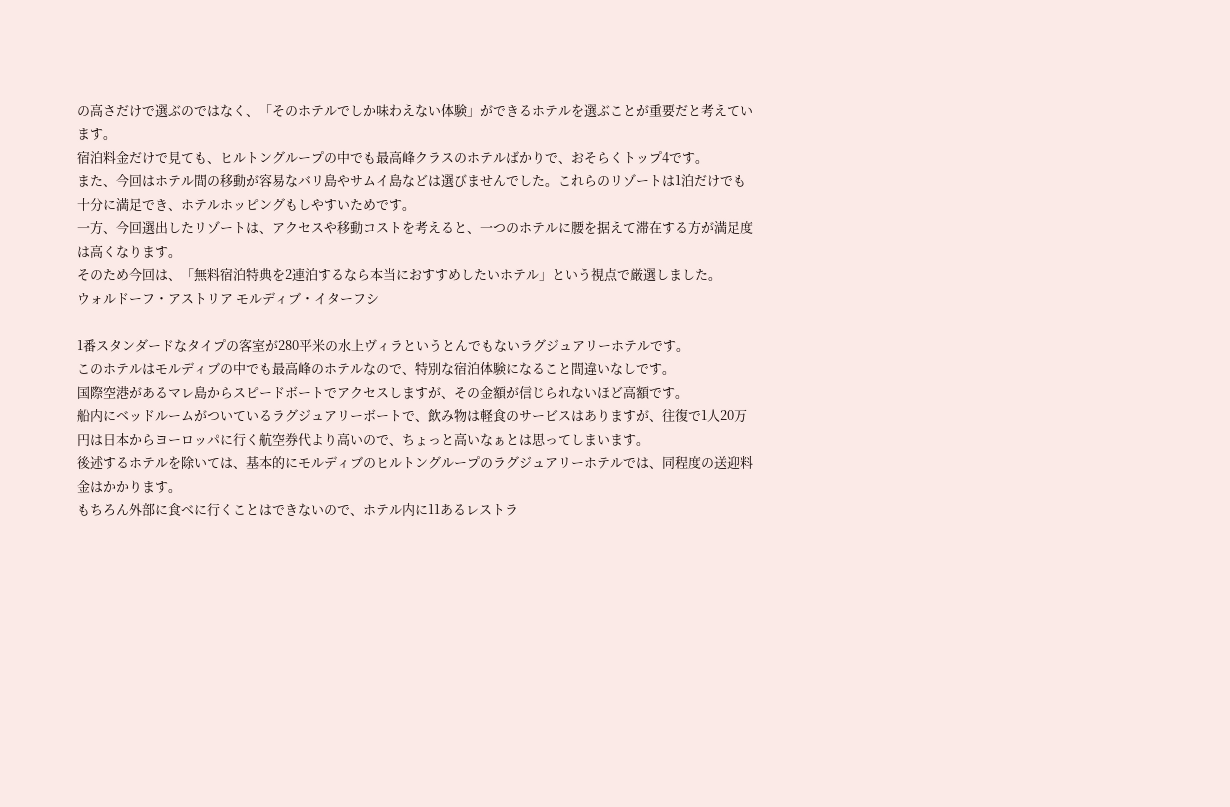の高さだけで選ぶのではなく、「そのホテルでしか味わえない体験」ができるホテルを選ぶことが重要だと考えています。
宿泊料金だけで見ても、ヒルトングループの中でも最高峰クラスのホテルばかりで、おそらくトップ4です。
また、今回はホテル間の移動が容易なバリ島やサムイ島などは選びませんでした。これらのリゾートは1泊だけでも十分に満足でき、ホテルホッピングもしやすいためです。
一方、今回選出したリゾートは、アクセスや移動コストを考えると、一つのホテルに腰を据えて滞在する方が満足度は高くなります。
そのため今回は、「無料宿泊特典を2連泊するなら本当におすすめしたいホテル」という視点で厳選しました。
ウォルドーフ・アストリア モルディブ・イターフシ

1番スタンダードなタイプの客室が280平米の水上ヴィラというとんでもないラグジュアリーホテルです。
このホテルはモルディブの中でも最高峰のホテルなので、特別な宿泊体験になること間違いなしです。
国際空港があるマレ島からスピードボートでアクセスしますが、その金額が信じられないほど高額です。
船内にベッドルームがついているラグジュアリーボートで、飲み物は軽食のサービスはありますが、往復で1人20万円は日本からヨーロッパに行く航空券代より高いので、ちょっと高いなぁとは思ってしまいます。
後述するホテルを除いては、基本的にモルディブのヒルトングループのラグジュアリーホテルでは、同程度の送迎料金はかかります。
もちろん外部に食べに行くことはできないので、ホテル内に11あるレストラ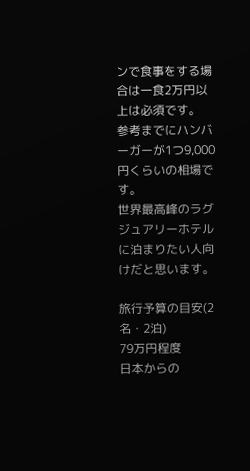ンで食事をする場合は一食2万円以上は必須です。
参考までにハンバーガーが1つ9,000円くらいの相場です。
世界最高峰のラグジュアリーホテルに泊まりたい人向けだと思います。

旅行予算の目安(2名・2泊)
79万円程度
日本からの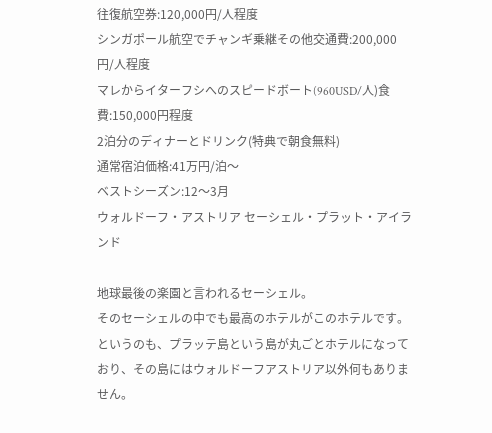往復航空券:120,000円/人程度
シンガポール航空でチャンギ乗継その他交通費:200,000円/人程度
マレからイターフシへのスピードボート(960USD/人)食費:150,000円程度
2泊分のディナーとドリンク(特典で朝食無料)
通常宿泊価格:41万円/泊〜
ベストシーズン:12〜3月
ウォルドーフ・アストリア セーシェル・プラット・アイランド

地球最後の楽園と言われるセーシェル。
そのセーシェルの中でも最高のホテルがこのホテルです。というのも、プラッテ島という島が丸ごとホテルになっており、その島にはウォルドーフアストリア以外何もありません。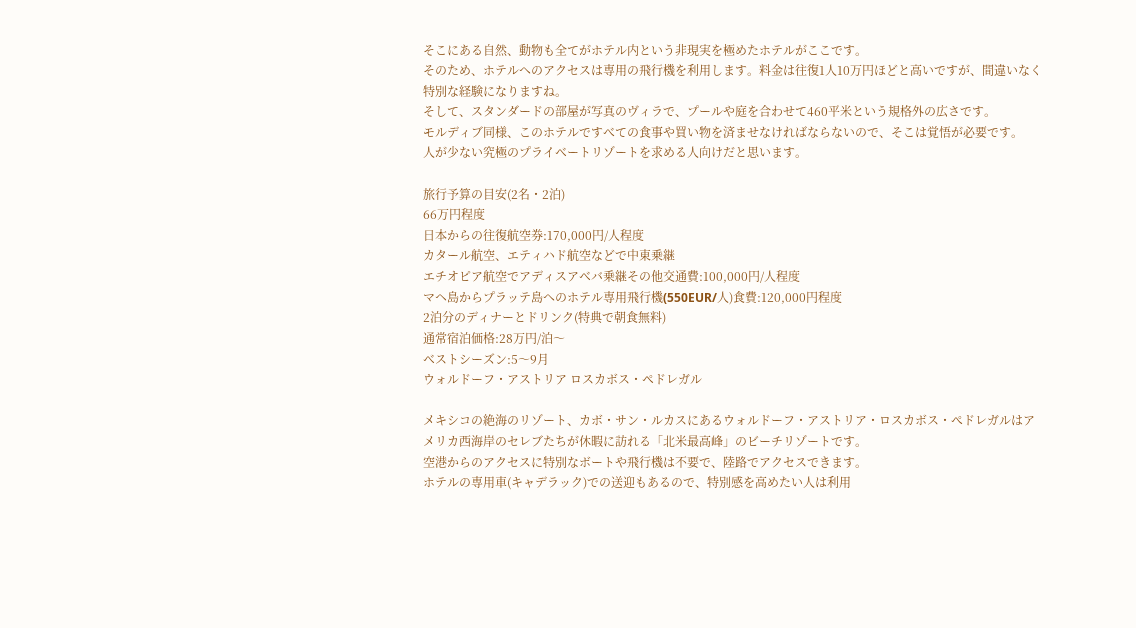そこにある自然、動物も全てがホテル内という非現実を極めたホテルがここです。
そのため、ホテルへのアクセスは専用の飛行機を利用します。料金は往復1人10万円ほどと高いですが、間違いなく特別な経験になりますね。
そして、スタンダードの部屋が写真のヴィラで、プールや庭を合わせて460平米という規格外の広さです。
モルディブ同様、このホテルですべての食事や買い物を済ませなければならないので、そこは覚悟が必要です。
人が少ない究極のプライベートリゾートを求める人向けだと思います。

旅行予算の目安(2名・2泊)
66万円程度
日本からの往復航空券:170,000円/人程度
カタール航空、エティハド航空などで中東乗継
エチオピア航空でアディスアベバ乗継その他交通費:100,000円/人程度
マヘ島からプラッテ島へのホテル専用飛行機(550EUR/人)食費:120,000円程度
2泊分のディナーとドリンク(特典で朝食無料)
通常宿泊価格:28万円/泊〜
ベストシーズン:5〜9月
ウォルドーフ・アストリア ロスカボス・ペドレガル

メキシコの絶海のリゾート、カボ・サン・ルカスにあるウォルドーフ・アストリア・ロスカボス・ぺドレガルはアメリカ西海岸のセレブたちが休暇に訪れる「北米最高峰」のビーチリゾートです。
空港からのアクセスに特別なボートや飛行機は不要で、陸路でアクセスできます。
ホテルの専用車(キャデラック)での送迎もあるので、特別感を高めたい人は利用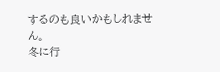するのも良いかもしれません。
冬に行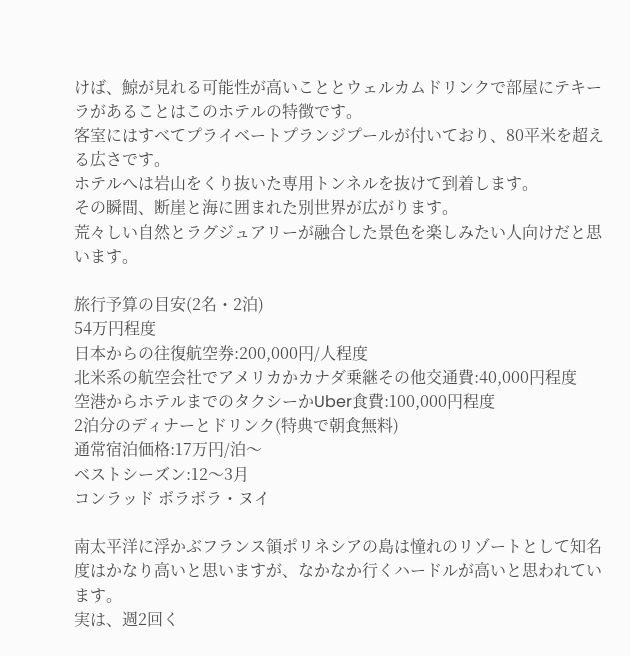けば、鯨が見れる可能性が高いこととウェルカムドリンクで部屋にテキーラがあることはこのホテルの特徴です。
客室にはすべてプライベートプランジプールが付いており、80平米を超える広さです。
ホテルへは岩山をくり抜いた専用トンネルを抜けて到着します。
その瞬間、断崖と海に囲まれた別世界が広がります。
荒々しい自然とラグジュアリーが融合した景色を楽しみたい人向けだと思います。

旅行予算の目安(2名・2泊)
54万円程度
日本からの往復航空券:200,000円/人程度
北米系の航空会社でアメリカかカナダ乗継その他交通費:40,000円程度
空港からホテルまでのタクシーかUber食費:100,000円程度
2泊分のディナーとドリンク(特典で朝食無料)
通常宿泊価格:17万円/泊〜
ベストシーズン:12〜3月
コンラッド ボラボラ・ヌイ

南太平洋に浮かぶフランス領ポリネシアの島は憧れのリゾートとして知名度はかなり高いと思いますが、なかなか行くハードルが高いと思われています。
実は、週2回く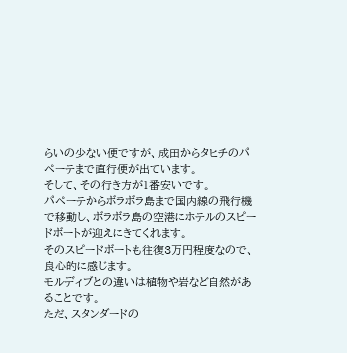らいの少ない便ですが、成田からタヒチのパペーテまで直行便が出ています。
そして、その行き方が1番安いです。
パペーテからボラボラ島まで国内線の飛行機で移動し、ボラボラ島の空港にホテルのスピードボートが迎えにきてくれます。
そのスピードボートも往復3万円程度なので、良心的に感じます。
モルディブとの違いは植物や岩など自然があることです。
ただ、スタンダードの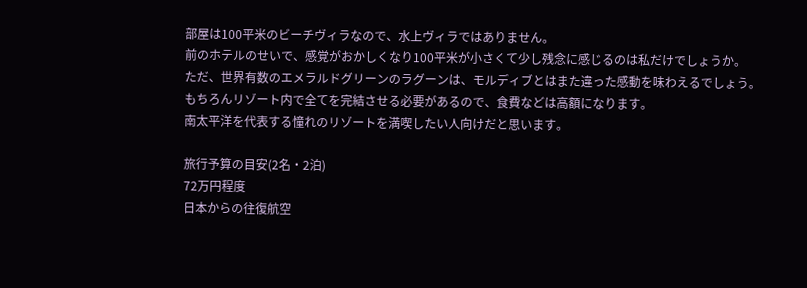部屋は100平米のビーチヴィラなので、水上ヴィラではありません。
前のホテルのせいで、感覚がおかしくなり100平米が小さくて少し残念に感じるのは私だけでしょうか。
ただ、世界有数のエメラルドグリーンのラグーンは、モルディブとはまた違った感動を味わえるでしょう。
もちろんリゾート内で全てを完結させる必要があるので、食費などは高額になります。
南太平洋を代表する憧れのリゾートを満喫したい人向けだと思います。

旅行予算の目安(2名・2泊)
72万円程度
日本からの往復航空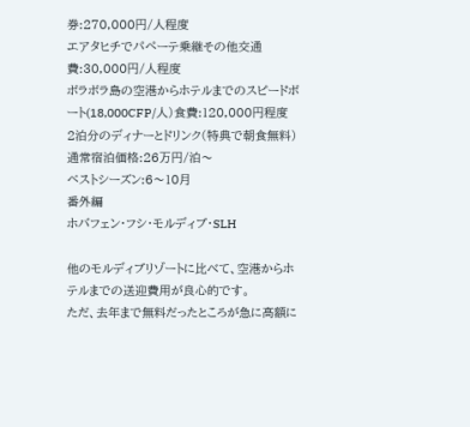券:270,000円/人程度
エアタヒチでパペーテ乗継その他交通費:30,000円/人程度
ボラボラ島の空港からホテルまでのスピードボート(18,000CFP/人)食費:120,000円程度
2泊分のディナーとドリンク(特典で朝食無料)
通常宿泊価格:26万円/泊〜
ベストシーズン:6〜10月
番外編
ホバフェン・フシ・モルディブ・SLH

他のモルディブリゾートに比べて、空港からホテルまでの送迎費用が良心的です。
ただ、去年まで無料だったところが急に高額に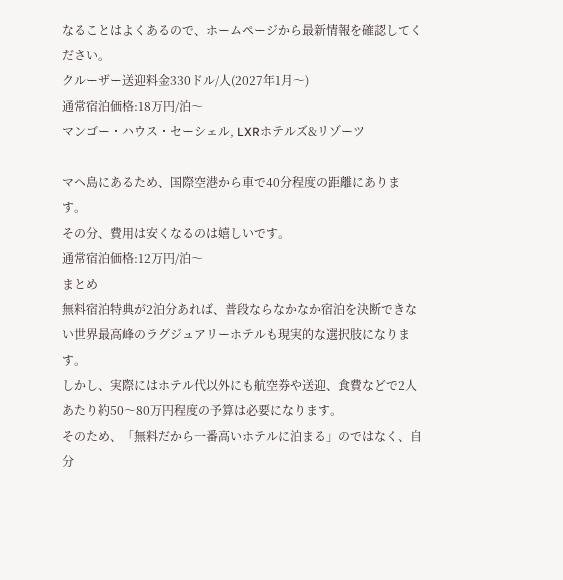なることはよくあるので、ホームページから最新情報を確認してください。
クルーザー送迎料金330ドル/人(2027年1月〜)
通常宿泊価格:18万円/泊〜
マンゴー・ハウス・セーシェル, LXRホテルズ&リゾーツ

マヘ島にあるため、国際空港から車で40分程度の距離にあります。
その分、費用は安くなるのは嬉しいです。
通常宿泊価格:12万円/泊〜
まとめ
無料宿泊特典が2泊分あれば、普段ならなかなか宿泊を決断できない世界最高峰のラグジュアリーホテルも現実的な選択肢になります。
しかし、実際にはホテル代以外にも航空券や送迎、食費などで2人あたり約50〜80万円程度の予算は必要になります。
そのため、「無料だから一番高いホテルに泊まる」のではなく、自分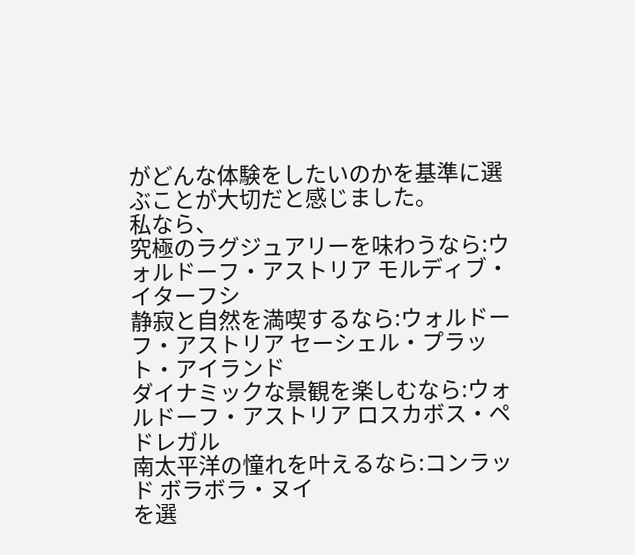がどんな体験をしたいのかを基準に選ぶことが大切だと感じました。
私なら、
究極のラグジュアリーを味わうなら:ウォルドーフ・アストリア モルディブ・イターフシ
静寂と自然を満喫するなら:ウォルドーフ・アストリア セーシェル・プラット・アイランド
ダイナミックな景観を楽しむなら:ウォルドーフ・アストリア ロスカボス・ペドレガル
南太平洋の憧れを叶えるなら:コンラッド ボラボラ・ヌイ
を選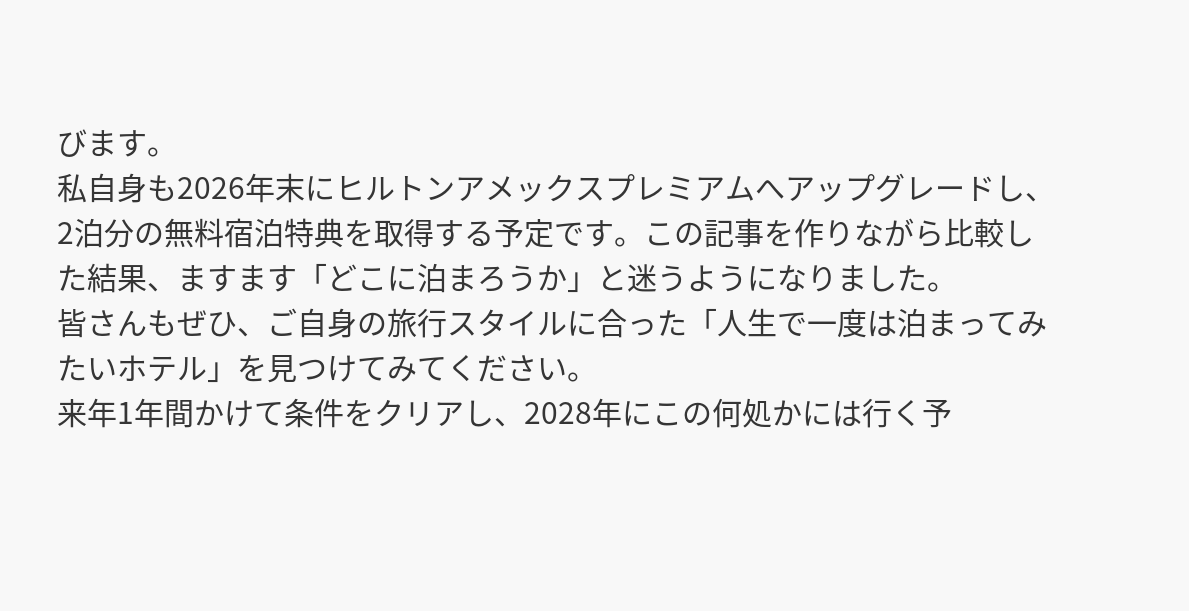びます。
私自身も2026年末にヒルトンアメックスプレミアムへアップグレードし、2泊分の無料宿泊特典を取得する予定です。この記事を作りながら比較した結果、ますます「どこに泊まろうか」と迷うようになりました。
皆さんもぜひ、ご自身の旅行スタイルに合った「人生で一度は泊まってみたいホテル」を見つけてみてください。
来年1年間かけて条件をクリアし、2028年にこの何処かには行く予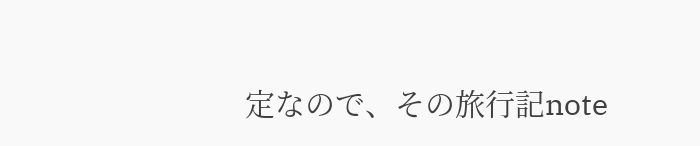定なので、その旅行記note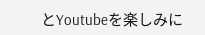とYoutubeを楽しみに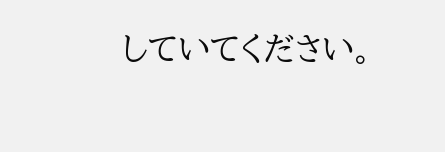していてください。